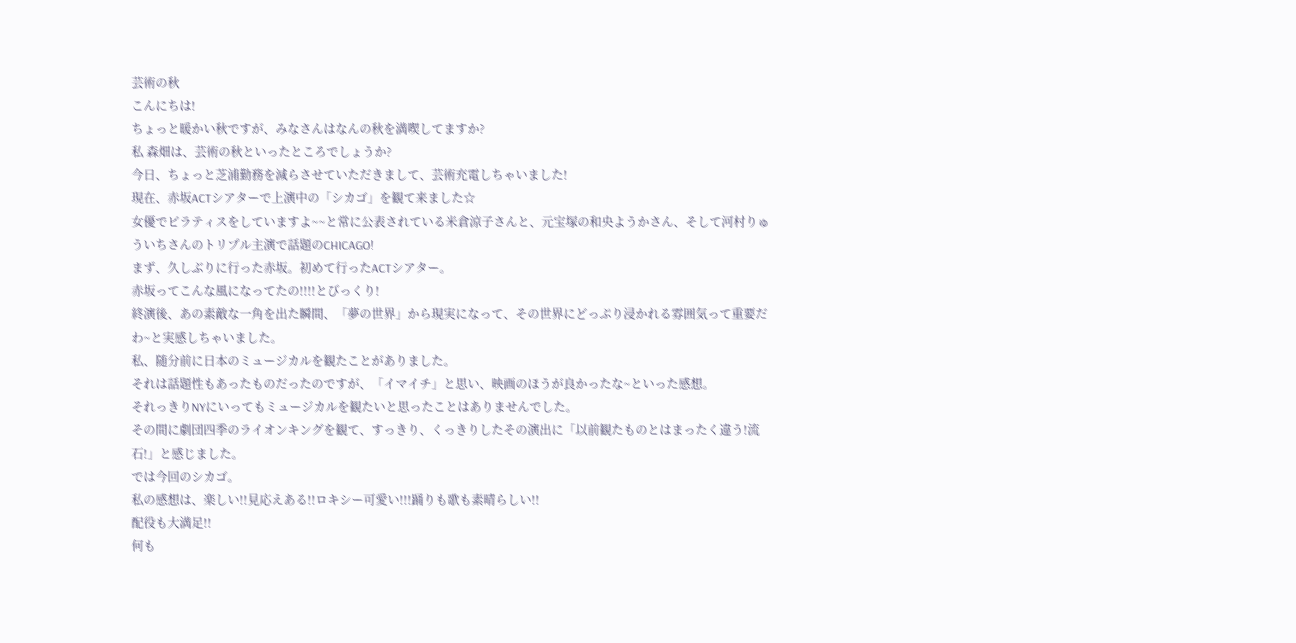芸術の秋
こんにちは!
ちょっと暖かい秋ですが、みなさんはなんの秋を満喫してますか?
私 森畑は、芸術の秋といったところでしょうか?
今日、ちょっと芝浦勤務を減らさせていただきまして、芸術充電しちゃいました!
現在、赤坂ACTシアターで上演中の「シカゴ」を観て来ました☆
女優でピラティスをしていますよ~~と常に公表されている米倉涼子さんと、元宝塚の和央ようかさん、そして河村りゅういちさんのトリプル主演で話題のCHICAGO!
まず、久しぶりに行った赤坂。初めて行ったACTシアター。
赤坂ってこんな風になってたの!!!!とびっくり!
終演後、あの素敵な一角を出た瞬間、「夢の世界」から現実になって、その世界にどっぷり浸かれる雰囲気って重要だわ~と実感しちゃいました。
私、随分前に日本のミュージカルを観たことがありました。
それは話題性もあったものだったのですが、「イマイチ」と思い、映画のほうが良かったな~といった感想。
それっきりNYにいってもミュージカルを観たいと思ったことはありませんでした。
その間に劇団四季のライオンキングを観て、すっきり、くっきりしたその演出に「以前観たものとはまったく違う!流石!」と感じました。
では今回のシカゴ。
私の感想は、楽しい!!見応えある!!ロキシー可愛い!!!踊りも歌も素晴らしい!!
配役も大満足!!
何も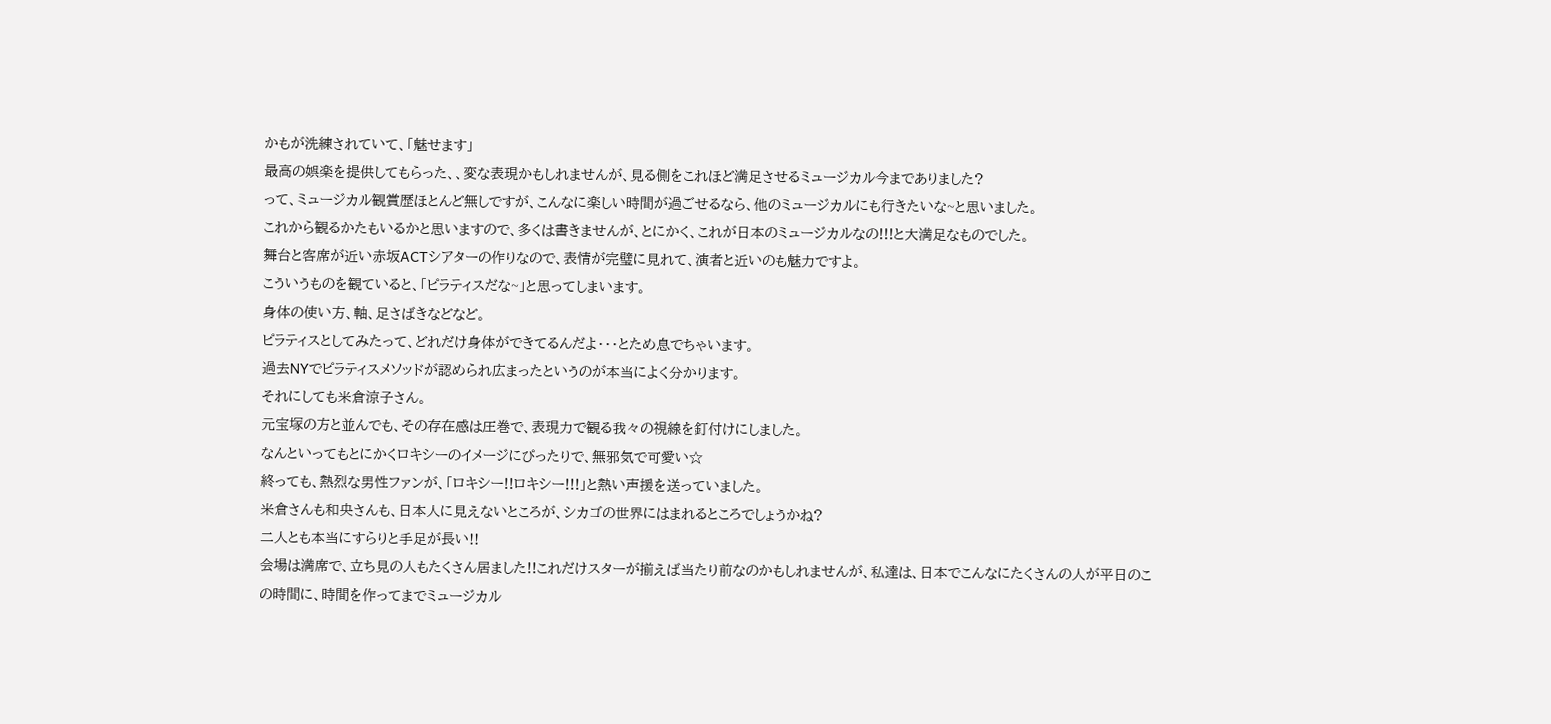かもが洗練されていて、「魅せます」
最高の娯楽を提供してもらった、、変な表現かもしれませんが、見る側をこれほど満足させるミュージカル今までありました?
って、ミュージカル観賞歴ほとんど無しですが、こんなに楽しい時間が過ごせるなら、他のミュージカルにも行きたいな~と思いました。
これから観るかたもいるかと思いますので、多くは書きませんが、とにかく、これが日本のミュージカルなの!!!と大満足なものでした。
舞台と客席が近い赤坂ACTシアターの作りなので、表情が完璧に見れて、演者と近いのも魅力ですよ。
こういうものを観ていると、「ピラティスだな~」と思ってしまいます。
身体の使い方、軸、足さばきなどなど。
ピラティスとしてみたって、どれだけ身体ができてるんだよ・・・とため息でちゃいます。
過去NYでピラティスメソッドが認められ広まったというのが本当によく分かります。
それにしても米倉涼子さん。
元宝塚の方と並んでも、その存在感は圧巻で、表現力で観る我々の視線を釘付けにしました。
なんといってもとにかくロキシーのイメージにぴったりで、無邪気で可愛い☆
終っても、熱烈な男性ファンが、「ロキシー!!ロキシー!!!」と熱い声援を送っていました。
米倉さんも和央さんも、日本人に見えないところが、シカゴの世界にはまれるところでしょうかね?
二人とも本当にすらりと手足が長い!!
会場は満席で、立ち見の人もたくさん居ました!!これだけスターが揃えば当たり前なのかもしれませんが、私達は、日本でこんなにたくさんの人が平日のこの時間に、時間を作ってまでミュージカル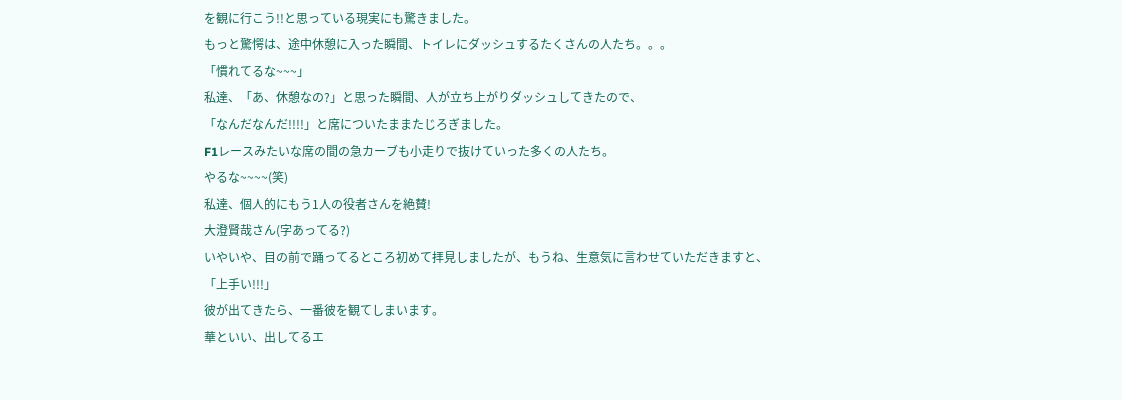を観に行こう!!と思っている現実にも驚きました。
もっと驚愕は、途中休憩に入った瞬間、トイレにダッシュするたくさんの人たち。。。
「慣れてるな~~~」
私達、「あ、休憩なの?」と思った瞬間、人が立ち上がりダッシュしてきたので、
「なんだなんだ!!!!」と席についたままたじろぎました。
F1レースみたいな席の間の急カーブも小走りで抜けていった多くの人たち。
やるな~~~~(笑)
私達、個人的にもう1人の役者さんを絶賛!
大澄賢哉さん(字あってる?)
いやいや、目の前で踊ってるところ初めて拝見しましたが、もうね、生意気に言わせていただきますと、
「上手い!!!」
彼が出てきたら、一番彼を観てしまいます。
華といい、出してるエ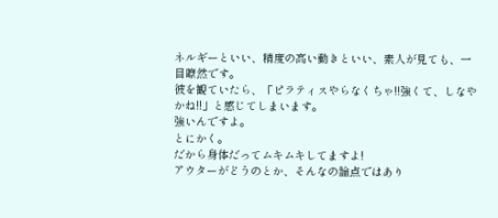ネルギーといい、精度の高い動きといい、素人が見ても、一目瞭然です。
彼を観ていたら、「ピラティスやらなくちゃ!!強くて、しなやかね!!」と感じてしまいます。
強いんですよ。
とにかく。
だから身体だってムキムキしてますよ!
アウターがどうのとか、そんなの論点ではあり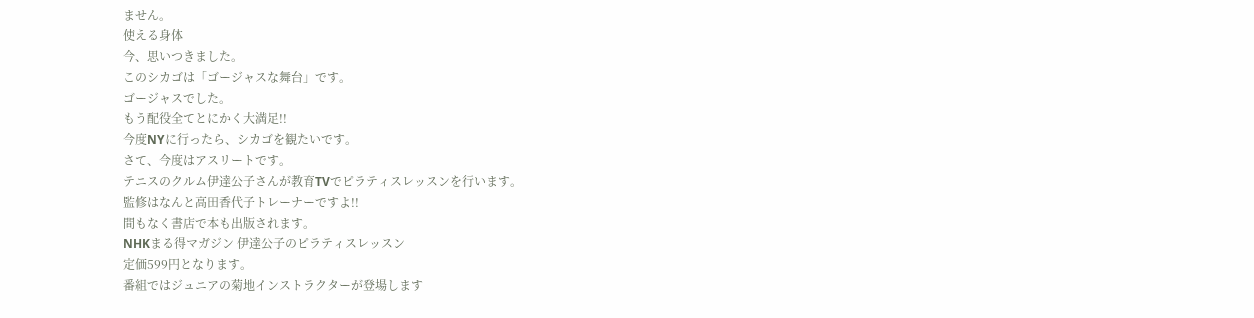ません。
使える身体
今、思いつきました。
このシカゴは「ゴージャスな舞台」です。
ゴージャスでした。
もう配役全てとにかく大満足!!
今度NYに行ったら、シカゴを観たいです。
さて、今度はアスリートです。
テニスのクルム伊達公子さんが教育TVでピラティスレッスンを行います。
監修はなんと高田香代子トレーナーですよ!!
間もなく書店で本も出版されます。
NHKまる得マガジン 伊達公子のピラティスレッスン
定価599円となります。
番組ではジュニアの菊地インストラクターが登場します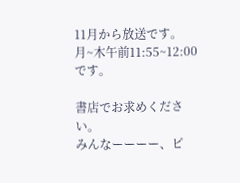11月から放送です。
月~木午前11:55~12:00です。

書店でお求めください。
みんなーーーー、ピ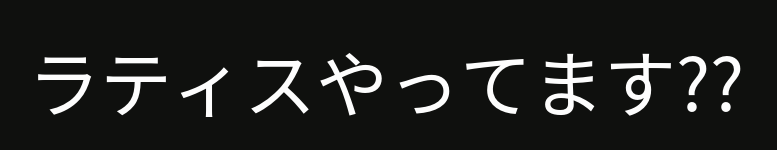ラティスやってます??